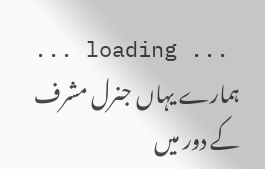... loading ...
ہمارے یہاں جنرل مشرف کے دور میں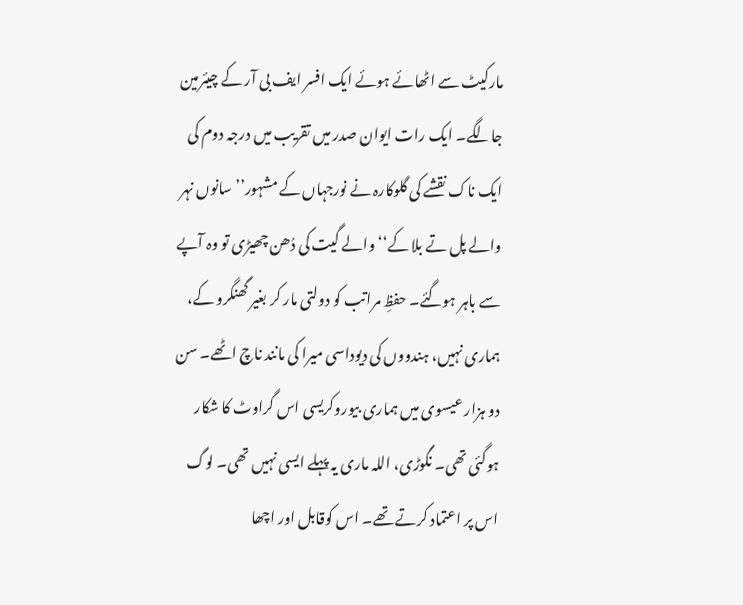مارکیٹ سے اٹھائے ہوئے ایک افسر ایف بی آر کے چیئرمین جالگے۔ ایک رات ایوان صدر میں تقریب میں درجہ دوم کی ایک ناک نقشے کی گلوکارہ نے نورجہاں کے مشہور’’ سانوں نہر والے پل تے بلا کے‘‘ والے گیت کی دُھن چھیڑی تو وہ آپے سے باہر ہوگئے۔ حفظِ مراتب کو دولتی مار کر بغیر گھنگرو کے، ہماری نہیں، ہندووں کی دیوداسی میرا کی مانند ناچ اٹھے۔ سن دو ہزار عیسوی میں ہماری بیوروکریسی اس گراوٹ کا شکار ہوگئی تھی۔ نگوڑی، اللہ ماری یہ پہلے ایسی نہیں تھی۔ لوگ اس پر اعتماد کرتے تھے۔ اس کوقابل اور اچھا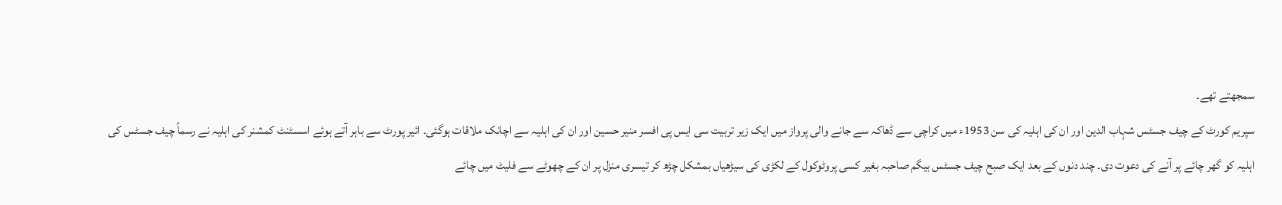سمجھتے تھے۔
سپریم کورٹ کے چیف جسٹس شہاب الدین اور ان کی اہلیہ کی سن 1953ء میں کراچی سے ڈھاکہ سے جانے والی پرواز میں ایک زیر تربیت سی ایس پی افسر منیر حسین اور ان کی اہلیہ سے اچانک ملاقات ہوگئی۔ ائیر پورٹ سے باہر آتے ہوئے اسسٹنٹ کمشنر کی اہلیہ نے رسماً چیف جسٹس کی اہلیہ کو گھر چائے پر آنے کی دعوت دی۔ چند دنوں کے بعد ایک صبح چیف جسٹس بیگم صاحبہ بغیر کسی پروٹوکول کے لکڑی کی سیڑھیاں بمشکل چڑھ کر تیسری منزل پر ان کے چھوٹے سے فلیٹ میں چائے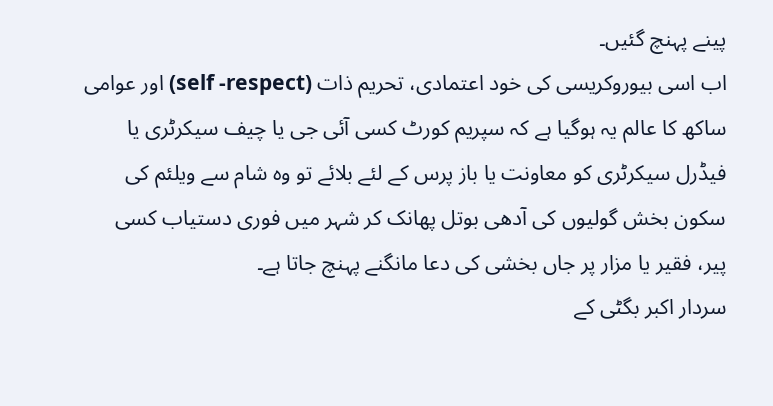پینے پہنچ گئیں۔
اب اسی بیوروکریسی کی خود اعتمادی، تحریم ذات (self -respect) اور عوامی ساکھ کا عالم یہ ہوگیا ہے کہ سپریم کورٹ کسی آئی جی یا چیف سیکرٹری یا فیڈرل سیکرٹری کو معاونت یا باز پرس کے لئے بلائے تو وہ شام سے ویلئم کی سکون بخش گولیوں کی آدھی بوتل پھانک کر شہر میں فوری دستیاب کسی پیر، فقیر یا مزار پر جاں بخشی کی دعا مانگنے پہنچ جاتا ہے۔
سردار اکبر بگٹی کے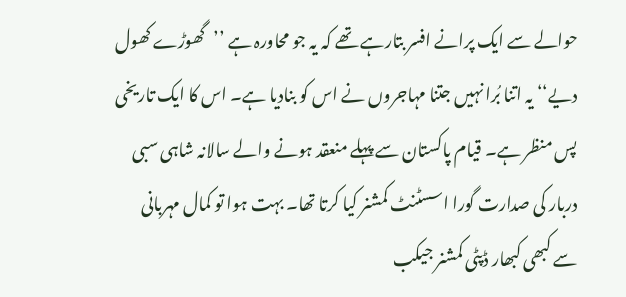حوالے سے ایک پرانے افسر بتارہے تھے کہ یہ جو محاورہ ہے ’’گھوڑے کھول دیے‘‘ یہ اتنا بُرا نہیں جتنا مہاجروں نے اس کو بنادیا ہے۔ اس کا ایک تاریخی پس منظر ہے۔ قیام پاکستان سے پہلے منعقد ہونے والے سالانہ شاہی سبی دربار کی صدارت گورا اسسٹنٹ کمشنر کیا کرتا تھا۔ بہت ہوا تو کمال مہربانی سے کبھی کبھار ڈپٹی کمشنر جیکب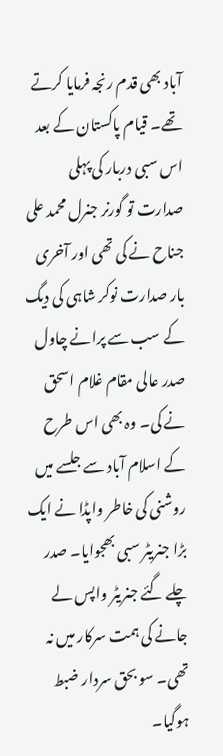آباد بھی قدم رنجہ فرمایا کرتے تھے۔ قیام پاکستان کے بعد اس سبی دربار کی پہلی صدارت تو گورنر جنرل محمد علی جناح نے کی تھی اور آخری بار صدارت نوکر شاہی کی دیگ کے سب سے پرانے چاول صدر عالی مقام غلام اسحق نے کی۔ وہ بھی اس طرح کے اسلام آباد سے جلسے میں روشنی کی خاطر واپڈا نے ایک بڑا جنریٹر سبی بھجوایا۔ صدر چلے گئے جنریٹر واپس لے جانے کی ہمت سرکار میں نہ تھی۔ سو بحق سردار ضبط ہوگیا۔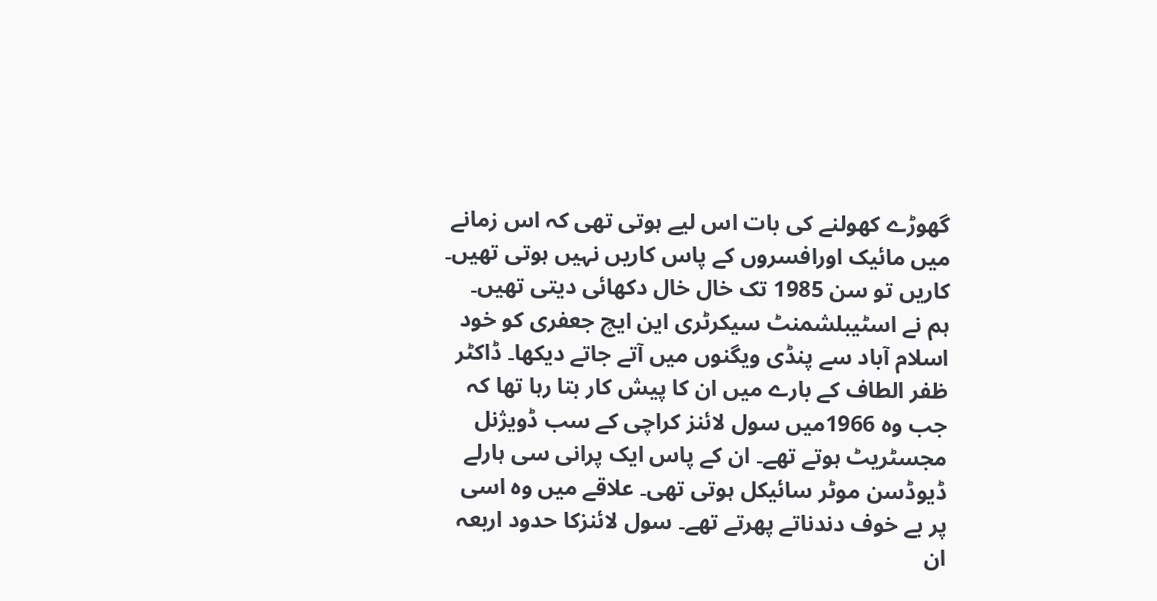گھوڑے کھولنے کی بات اس لیے ہوتی تھی کہ اس زمانے میں مائیک اورافسروں کے پاس کاریں نہیں ہوتی تھیں۔ کاریں تو سن 1985 تک خال خال دکھائی دیتی تھیں۔ ہم نے اسٹیبلشمنٹ سیکرٹری این ایچ جعفری کو خود اسلام آباد سے پنڈی ویگنوں میں آتے جاتے دیکھا۔ ڈاکٹر ظفر الطاف کے بارے میں ان کا پیش کار بتا رہا تھا کہ جب وہ 1966میں سول لائنز کراچی کے سب ڈویژنل مجسٹریٹ ہوتے تھے۔ ان کے پاس ایک پرانی سی ہارلے ڈیوڈسن موٹر سائیکل ہوتی تھی۔ علاقے میں وہ اسی پر بے خوف دندناتے پھرتے تھے۔ سول لائنزکا حدود اربعہ ان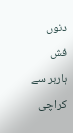دنوں فش ہاربر سے کراچی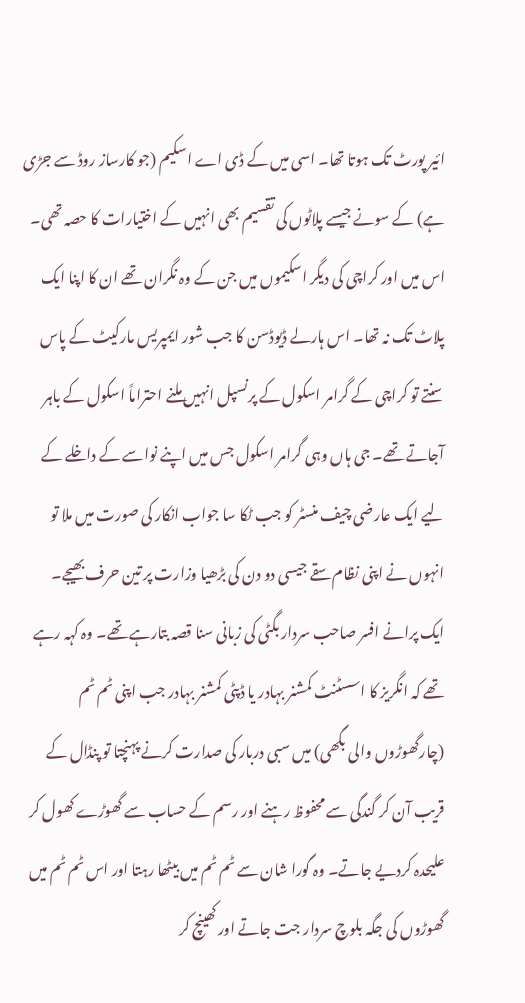ائیر پورٹ تک ہوتا تھا۔ اسی میں کے ڈی اے اسکیم (جو کارساز روڈ سے جڑی ہے) کے سونے جیسے پلاٹوں کی تقسیم بھی انہیں کے اختیارات کا حصہ تھی۔ اس میں اور کراچی کی دیگر اسکیموں میں جن کے وہ نگران تھے ان کا اپنا ایک پلاٹ تک نہ تھا۔ اس ہارلے ڈیوڈسن کا جب شور ایمپریس مارکیٹ کے پاس سنتے تو کراچی کے گرامر اسکول کے پرنسپل انہیں ملنے احتراماً اسکول کے باہر آجاتے تھے۔ جی ہاں وہی گرامر اسکول جس میں اپنے نواسے کے داخلے کے لیے ایک عارضی چیف منسٹر کو جب ٹکا سا جواب انکار کی صورت میں ملا تو انہوں نے اپنی نظام سقے جیسی دو دن کی بڑھیا وزارت پر تین حرف بھیجے۔
ایک پرانے افسر صاحب سردار بگٹی کی زبانی سنا قصہ بتارہے تھے۔ وہ کہہ رہے تھے کہ انگریز کا اسسٹنٹ کمشنر بہادر یا ڈپٹی کمشنر بہادر جب اپنی ٹم ٹم (چارگھوڑوں والی بگھی) میں سبی دربار کی صدارت کرنے پہنچتا تو پنڈال کے قریب آن کر گندگی سے محفوظ رہنے اور رسم کے حساب سے گھوڑے کھول کر علیحدہ کردیے جاتے۔ وہ گورا شان سے ٹم ٹم میں بیٹھا رہتا اور اس ٹم ٹم میں گھوڑوں کی جگہ بلوچ سردار جت جاتے اور کھینچ کر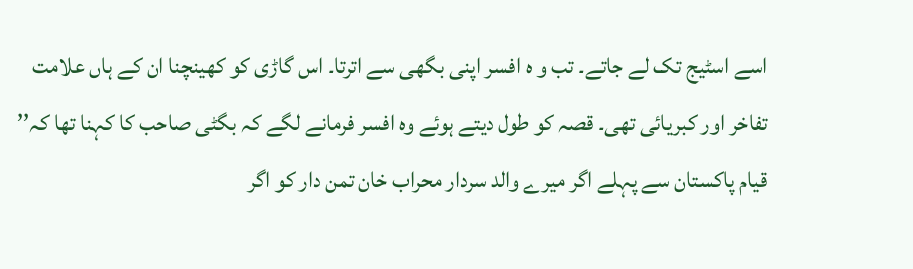اسے اسٹیج تک لے جاتے۔ تب و ہ افسر اپنی بگھی سے اترتا۔ اس گاڑی کو کھینچنا ان کے ہاں علامت تفاخر اور کبریائی تھی۔ قصہ کو طول دیتے ہوئے وہ افسر فرمانے لگے کہ بگٹی صاحب کا کہنا تھا کہ’’ قیام پاکستان سے پہلے اگر میرے والد سردار محراب خان تمن دار کو اگر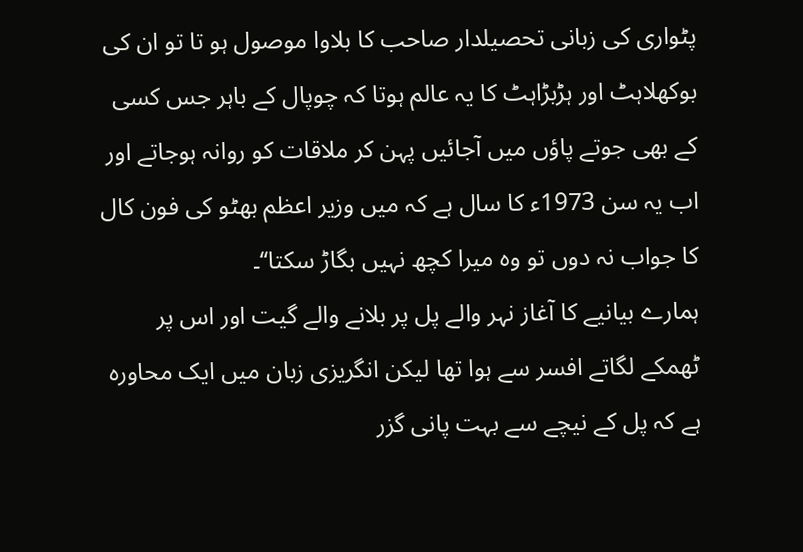پٹواری کی زبانی تحصیلدار صاحب کا بلاوا موصول ہو تا تو ان کی بوکھلاہٹ اور ہڑبڑاہٹ کا یہ عالم ہوتا کہ چوپال کے باہر جس کسی کے بھی جوتے پاؤں میں آجائیں پہن کر ملاقات کو روانہ ہوجاتے اور اب یہ سن 1973ء کا سال ہے کہ میں وزیر اعظم بھٹو کی فون کال کا جواب نہ دوں تو وہ میرا کچھ نہیں بگاڑ سکتا‘‘۔
ہمارے بیانیے کا آغاز نہر والے پل پر بلانے والے گیت اور اس پر ٹھمکے لگاتے افسر سے ہوا تھا لیکن انگریزی زبان میں ایک محاورہ ہے کہ پل کے نیچے سے بہت پانی گزر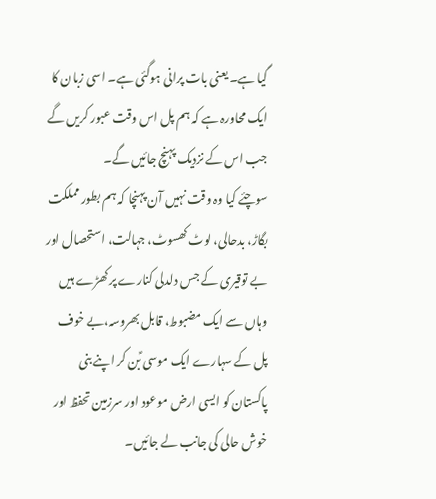گیا ہے۔ یعنی بات پرانی ہوگئی ہے۔ اسی زبان کا ایک محاورہ ہے کہ ہم پل اس وقت عبور کریں گے جب اس کے نزدیک پہنچ جائیں گے۔
سوچئے کیا وہ وقت نہیں آن پہنچا کہ ہم بطور مملکت بگاڑ، بدحالی، لوٹ کھسوٹ، جہالت، استحصال اور بے توقیری کے جس دلدلی کنارے پر کھڑے ہیں وہاں سے ایک مضبوط، قابل بھروسہ،بے خوف پل کے سہارے ایک موسی ؑبن کر اپنے بنی پاکستان کو ایسی ارض موعود اور سرزمین تحفظ اور خوش حالی کی جانب لے جائیں۔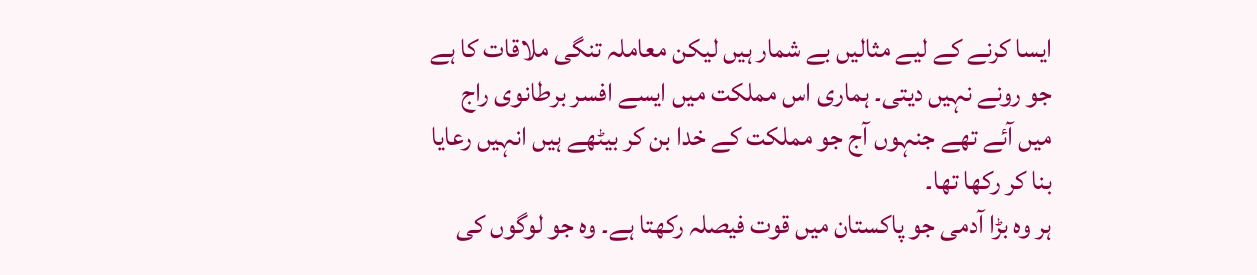ایسا کرنے کے لیے مثالیں بے شمار ہیں لیکن معاملہ تنگی ملاقات کا ہے جو رونے نہیں دیتی۔ ہماری اس مملکت میں ایسے افسر برطانوی راج میں آئے تھے جنہوں آج جو مملکت کے خدا بن کر بیٹھے ہیں انہیں رعایا بنا کر رکھا تھا۔
ہر وہ بڑا آدمی جو پاکستان میں قوت فیصلہ رکھتا ہے۔ وہ جو لوگوں کی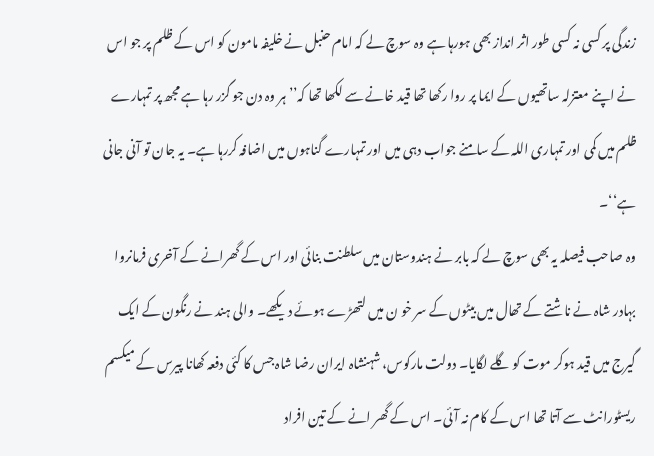زندگی پر کسی نہ کسی طور اثر انداز بھی ہورہا ہے وہ سوچ لے کہ امام حنبل نے خلیفہ مامون کو اس کے ظلم پر جو اس نے اپنے معتزلہ ساتھیوں کے ایما پر روا رکھا تھا قید خانے سے لکھا تھا کہ’’ ہر وہ دن جو گزر رہا ہے مجھ پر تمہارے ظلم میں کمی اور تمہاری اللہ کے سامنے جواب دہی میں اور تمہارے گناہوں میں اضافہ کررہا ہے۔ یہ جان تو آنی جانی ہے‘‘۔
وہ صاحب فیصلہ یہ بھی سوچ لے کہ بابر نے ہندوستان میں سلطنت بنائی اور اس کے گھرانے کے آخری فرمانروا بہادر شاہ نے ناشتے کے تھال میں بیٹوں کے سر خو ن میں لتھڑے ہوئے دیکھے۔ والی ہند نے رنگون کے ایک گیرج میں قید ہوکر موت کو گلے لگایا۔ دولت مارکوس، شہنشاہ ایران رضا شاہ جس کا کئی دفعہ کھانا پیرس کے میکسم ریسٹورانٹ سے آتا تھا اس کے کام نہ آئی۔ اس کے گھر انے کے تین افراد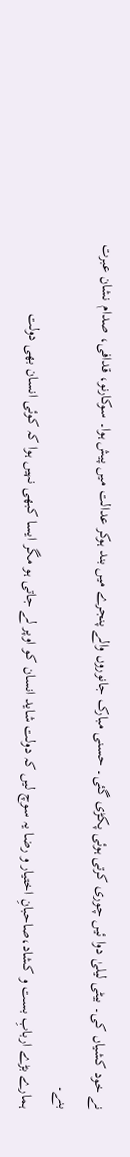نے خود کشیاں کی۔ بیٹی لیلیٰ دوا ئیں چوری کرتی ہوئی پکڑی گئی۔ حسنی مبارک جانوروں والے پنجرے میں بند ہوکر عدالت میں پیش ہوا۔ سوکارنو، قدافی، صدام نشان عبرت بنے۔
ہمارے بڑے اربابِ بست و کشاد،صاحبانِ اختیار و رضا یہ سوچ لیں کہ دولت شاید انسان کو اوپر لے جاتی ہو مگر ایسا کبھی نہیں ہوا کہ کوئی انسان بھی دولت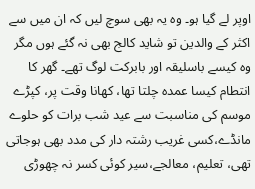اوپر لے گیا ہو۔ وہ یہ بھی سوچ لیں کہ ان میں سے اکثر کے والدین تو شاید کالج بھی نہ گئے ہوں مگر وہ کیسے باسلیقہ اور بابرکت لوگ تھے۔ گھر کا انتطام کیسا عمدہ چلتا تھا، کھانا وقت پر، کپڑے موسم کی مناسبت سے عید شب برات کو حلوے مانڈے،کسی غریب رشتہ دار کی مدد بھی ہوجاتی تھی، تعلیم، معالجے،سیر کوئی کسر نہ چھوڑی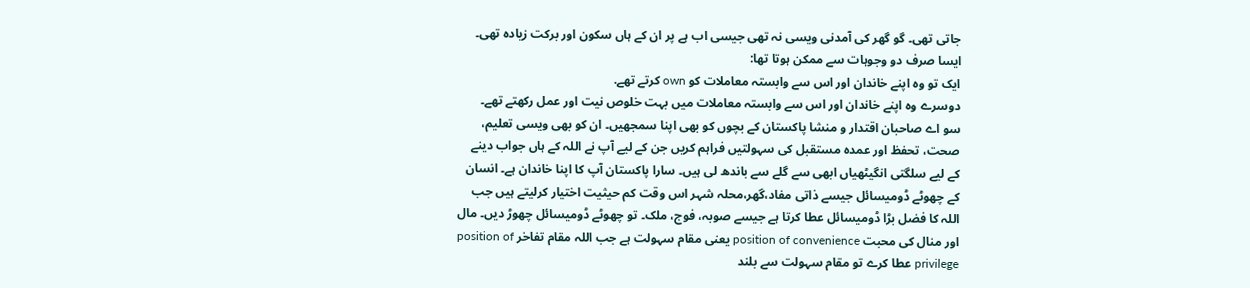جاتی تھی۔ گو گھر کی آمدنی ویسی نہ تھی جیسی اب ہے پر ان کے ہاں سکون اور برکت زیادہ تھی۔ ایسا صرف دو وجوہات سے ممکن ہوتا تھا:
ایک تو وہ اپنے خاندان اور اس سے وابستہ معاملات کو own کرتے تھے.
دوسرے وہ اپنے خاندان اور اس سے وابستہ معاملات میں بہت خلوص نیت اور عمل رکھتے تھے۔
سو اے صاحبان اقتدار و منشا پاکستان کے بچوں کو بھی اپنا سمجھیں۔ ان کو بھی ویسی تعلیم، صحت، تحفظ اور عمدہ مستقبل کی سہولتیں فراہم کریں جن کے لیے آپ نے اللہ کے ہاں جواب دینے کے لیے سلگتی انگیٹھیاں ابھی سے گلے سے باندھ لی ہیں۔ سارا پاکستان آپ کا اپنا خاندان ہے۔ انسان کے چھوٹے ڈومیسائل جیسے ذاتی مفاد،گھر،محلہ شہر اس وقت کم حیثیت اختیار کرلیتے ہیں جب اللہ کا فضل بڑا ڈومیسائل عطا کرتا ہے جیسے صوبہ، فوج، ملک۔ تو چھوٹے ڈومیسائل چھوڑ دیں۔ مال اور منال کی محبت position of convenience یعنی مقام سہولت ہے جب اللہ مقام تفاخر position of privilege عطا کرے تو مقام سہولت سے بلند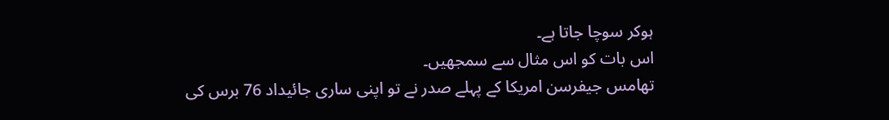ہوکر سوچا جاتا ہے۔
اس بات کو اس مثال سے سمجھیں۔
تھامس جیفرسن امریکا کے پہلے صدر نے تو اپنی ساری جائیداد 76 برس کی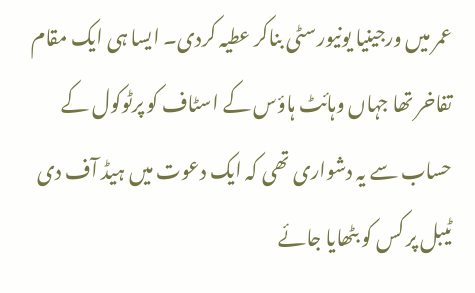عمر میں ورجینیا یونیورسٹی بناکر عطیہ کردی۔ ایسا ہی ایک مقام تفاخر تھا جہاں وہائٹ ہاؤس کے اسٹاف کو پرٹوکول کے حساب سے یہ دشواری تھی کہ ایک دعوت میں ہیڈ آف دی ٹیبل پر کس کو بٹھایا جائے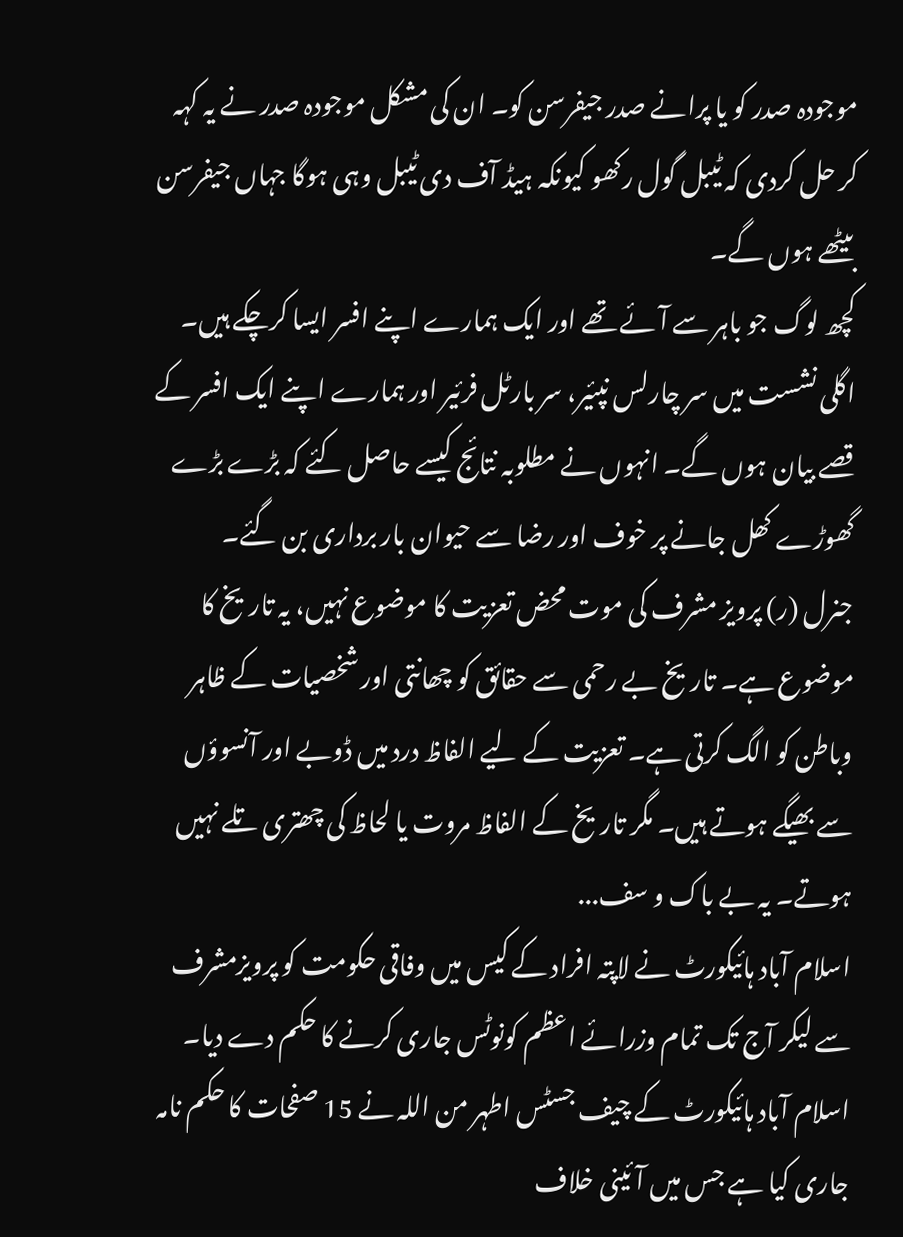موجودہ صدر کو یا پرانے صدر جیفرسن کو۔ ان کی مشکل موجودہ صدر نے یہ کہہ کر حل کردی کہ ٹیبل گول رکھو کیونکہ ہیڈ آف دی ٹیبل وہی ہوگا جہاں جیفرسن بیٹھے ہوں گے۔
کچھ لوگ جو باہر سے آئے تھے اور ایک ہمارے اپنے افسر ایسا کرچکے ہیں۔ اگلی نشست میں سر چارلس نپئیر، سر بارٹل فرئیر اور ہمارے اپنے ایک افسر کے قصے بیان ہوں گے۔ انہوں نے مطلوبہ نتائج کیسے حاصل کئے کہ بڑے بڑے گھوڑے کھل جانے پر خوف اور رضا سے حیوان بار برداری بن گئے۔
جنرل (ر) پرویز مشرف کی موت محض تعزیت کا موضوع نہیں، یہ تاریخ کا موضوع ہے۔ تاریخ بے رحمی سے حقائق کو چھانتی اور شخصیات کے ظاہر وباطن کو الگ کرتی ہے۔ تعزیت کے لیے الفاظ درد میں ڈوبے اور آنسوؤں سے بھیگے ہوتے ہیں۔ مگر تاریخ کے الفاظ مروت یا لحاظ کی چھتری تلے نہیں ہوتے۔ یہ بے باک و سف...
اسلام آباد ہائیکورٹ نے لاپتہ افراد کے کیس میں وفاقی حکومت کو پرویزمشرف سے لیکر آج تک تمام وزرائے اعظم کونوٹس جاری کرنے کا حکم دے دیا۔ اسلام آباد ہائیکورٹ کے چیف جسٹس اطہر من اللہ نے 15 صفحات کا حکم نامہ جاری کیا ہے جس میں آئینی خلاف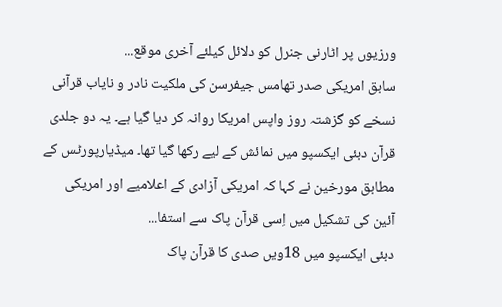ورزیوں پر اٹارنی جنرل کو دلائل کیلئے آخری موقع...
سابق امریکی صدر تھامس جیفرسن کی ملکیت نادر و نایاب قرآنی نسخے کو گزشتہ روز واپس امریکا روانہ کر دیا گیا ہے۔ یہ دو جلدی قرآن دبئی ایکسپو میں نمائش کے لیے رکھا گیا تھا۔ میڈیارپورٹس کے مطابق مورخین نے کہا کہ امریکی آزادی کے اعلامیے اور امریکی آئین کی تشکیل میں اِسی قرآن پاک سے استفا...
دبئی ایکسپو میں 18ویں صدی کا قرآن پاک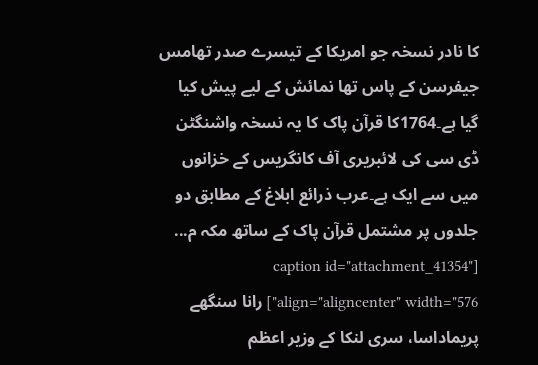کا نادر نسخہ جو امریکا کے تیسرے صدر تھامس جیفرسن کے پاس تھا نمائش کے لیے پیش کیا گیا ہے۔1764کا قرآن پاک کا یہ نسخہ واشنگٹن ڈی سی کی لائبریری آف کانگریس کے خزانوں میں سے ایک ہے۔عرب ذرائع ابلاغ کے مطابق دو جلدوں پر مشتمل قرآن پاک کے ساتھ مکہ م...
[caption id="attachment_41354" align="aligncenter" width="576"] رانا سنگھے پریماداسا، سری لنکا کے وزیر اعظم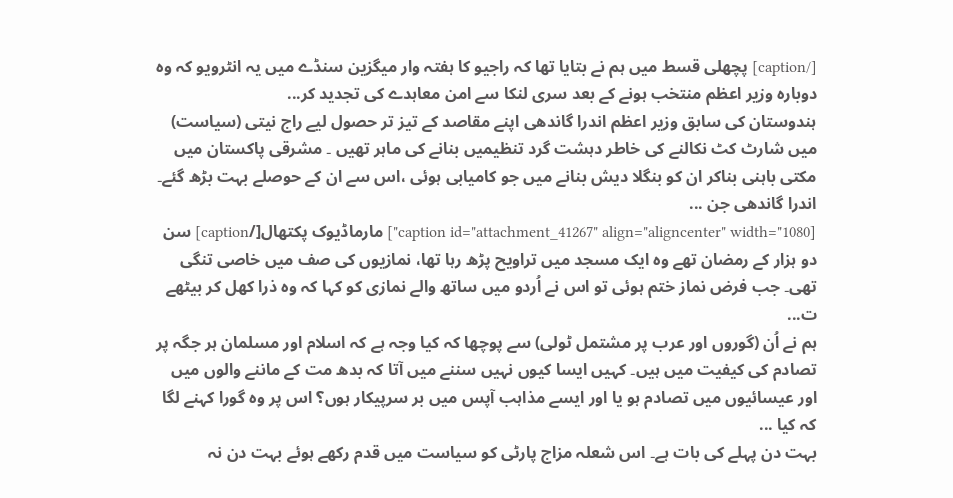[/caption] پچھلی قسط میں ہم نے بتایا تھا کہ راجیو کا ہفتہ وار میگزین سنڈے میں یہ انٹرویو کہ وہ دوبارہ وزیر اعظم منتخب ہونے کے بعد سری لنکا سے امن معاہدے کی تجدید کر...
ہندوستان کی سابق وزیر اعظم اندرا گاندھی اپنے مقاصد کے تیز تر حصول لیے راج نیتی (سیاست) میں شارٹ کٹ نکالنے کی خاطر دہشت گرد تنظیمیں بنانے کی ماہر تھیں ۔ مشرقی پاکستان میں مکتی باہنی بناکر ان کو بنگلا دیش بنانے میں جو کامیابی ہوئی ،اس سے ان کے حوصلے بہت بڑھ گئے۔ اندرا گاندھی جن ...
[caption id="attachment_41267" align="aligncenter" width="1080"] مارماڈیوک پکتھال[/caption] سن دو ہزار کے رمضان تھے وہ ایک مسجد میں تراویح پڑھ رہا تھا، نمازیوں کی صف میں خاصی تنگی تھی۔ جب فرض نماز ختم ہوئی تو اس نے اُردو میں ساتھ والے نمازی کو کہا کہ وہ ذرا کھل کر بیٹھے ت...
ہم نے اُن (گوروں اور عرب پر مشتمل ٹولی) سے پوچھا کہ کیا وجہ ہے کہ اسلام اور مسلمان ہر جگہ پر تصادم کی کیفیت میں ہیں۔ کہیں ایسا کیوں نہیں سننے میں آتا کہ بدھ مت کے ماننے والوں میں اور عیسائیوں میں تصادم ہو یا اور ایسے مذاہب آپس میں بر سرپیکار ہوں؟ اس پر وہ گورا کہنے لگا کہ کیا ...
بہت دن پہلے کی بات ہے۔ اس شعلہ مزاج پارٹی کو سیاست میں قدم رکھے ہوئے بہت دن نہ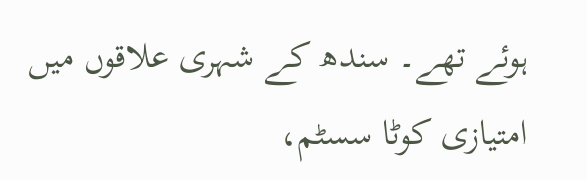ہوئے تھے۔ سندھ کے شہری علاقوں میں امتیازی کوٹا سسٹم،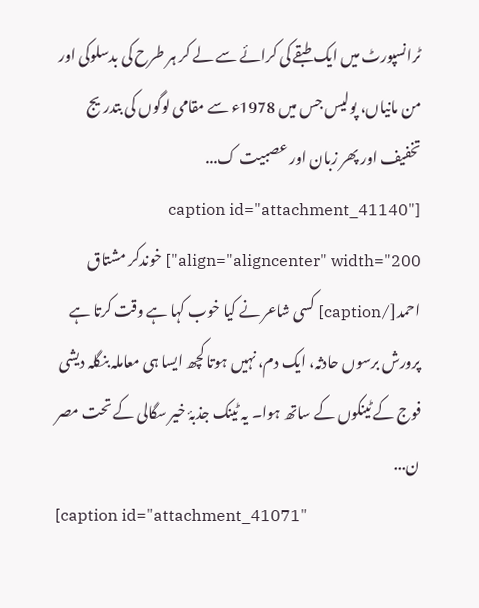ٹرانسپورٹ میں ایک طبقے کی کرائے سے لے کر ہر طرح کی بدسلوکی اور من مانیاں، پولیس جس میں 1978ء سے مقامی لوگوں کی بتدریج تخفیف اور پھر زبان اور عصبیت ک...
[caption id="attachment_41140" align="aligncenter" width="200"] خوندکر مشتاق احمد[/caption] کسی شاعر نے کیا خوب کہا ہے وقت کرتا ہے پرورش برسوں حادثہ، ایک دم، نہیں ہوتا کچھ ایسا ہی معاملہ بنگلہ دیشی فوج کے ٹینکوں کے ساتھ ہوا۔ یہ ٹینک جذبۂ خیر سگالی کے تحت مصر ن...
[caption id="attachment_41071"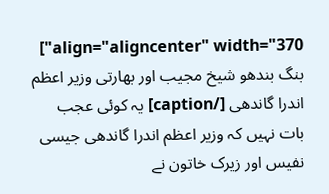align="aligncenter" width="370"] بنگ بندھو شیخ مجیب اور بھارتی وزیر اعظم اندرا گاندھی [/caption] یہ کوئی عجب بات نہیں کہ وزیر اعظم اندرا گاندھی جیسی نفیس اور زیرک خاتون نے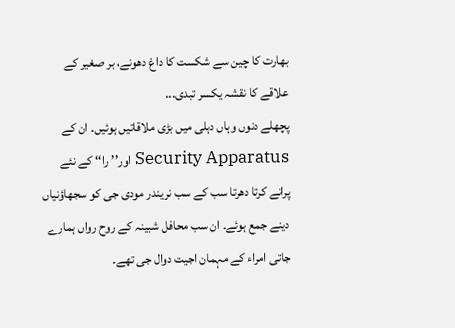بھارت کا چین سے شکست کا داغ دھونے، بر صغیر کے علاقے کا نقشہ یکسر تبدی...
پچھلے دنوں وہاں دہلی میں بڑی ملاقاتیں ہوئیں۔ ان کے Security Apparatus اور’’ را‘‘ کے نئے پرانے کرتا دھرتا سب کے سب نریندر مودی جی کو سجھاؤنیاں دینے جمع ہوئے۔ ان سب محافل شبینہ کے روح رواں ہمارے جاتی امراء کے مہمان اجیت دوال جی تھے۔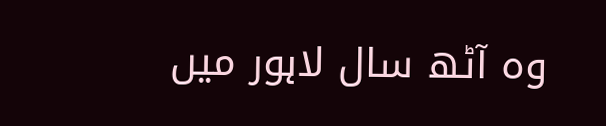وہ آٹھ سال لاہور میں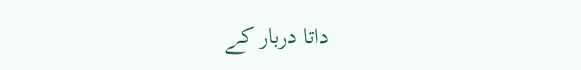داتا دربار کے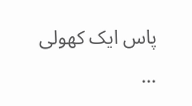پاس ایک کھولی ...